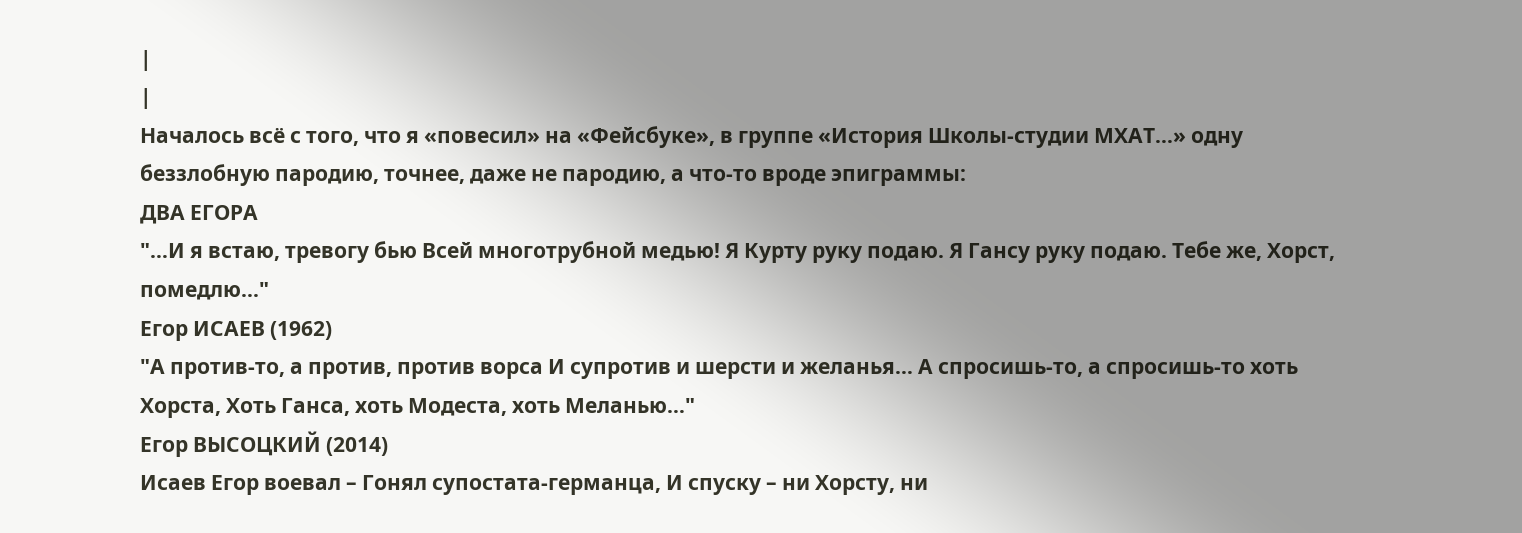|
|
Началось всё с того, что я «повесил» на «Фейсбуке», в группе «История Школы-студии МХАТ…» одну беззлобную пародию, точнее, даже не пародию, а что-то вроде эпиграммы:
ДВА ЕГОРА
"…И я встаю, тревогу бью Всей многотрубной медью! Я Курту руку подаю. Я Гансу руку подаю. Тебе же, Хорст, помедлю..."
Егор ИСАЕВ (1962)
"А против-то, а против, против ворса И супротив и шерсти и желанья… А спросишь-то, а спросишь-то хоть Хорста, Хоть Ганса, хоть Модеста, хоть Меланью…"
Егор ВЫСОЦКИЙ (2014)
Исаев Егор воевал – Гонял супостата-германца, И спуску – ни Хорсту, ни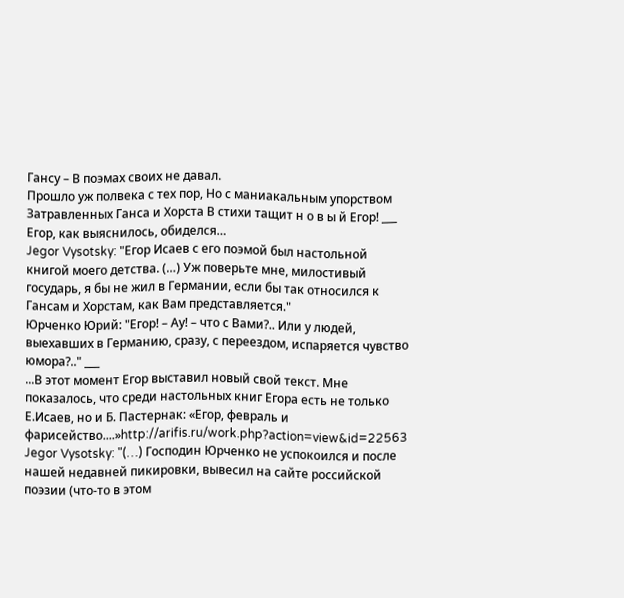Гансу – В поэмах своих не давал.
Прошло уж полвека с тех пор, Но с маниакальным упорством Затравленных Ганса и Хорста В стихи тащит н о в ы й Егор! ___
Егор, как выяснилось, обиделся…
Jegor Vysotsky: "Егор Исаев с его поэмой был настольной книгой моего детства. (…) Уж поверьте мне, милостивый государь, я бы не жил в Германии, если бы так относился к Гансам и Хорстам, как Вам представляется."
Юрченко Юрий: "Егор! – Ау! – что с Вами?.. Или у людей, выехавших в Германию, сразу, с переездом, испаряется чувство юмора?.." ___
...В этот момент Егор выставил новый свой текст. Мне показалось, что среди настольных книг Егора есть не только Е.Исаев, но и Б. Пастернак: «Егор, февраль и фарисейство....»http://arifis.ru/work.php?action=view&id=22563
Jegor Vysotsky: "(…) Господин Юрченко не успокоился и после нашей недавней пикировки, вывесил на сайте российской поэзии (что-то в этом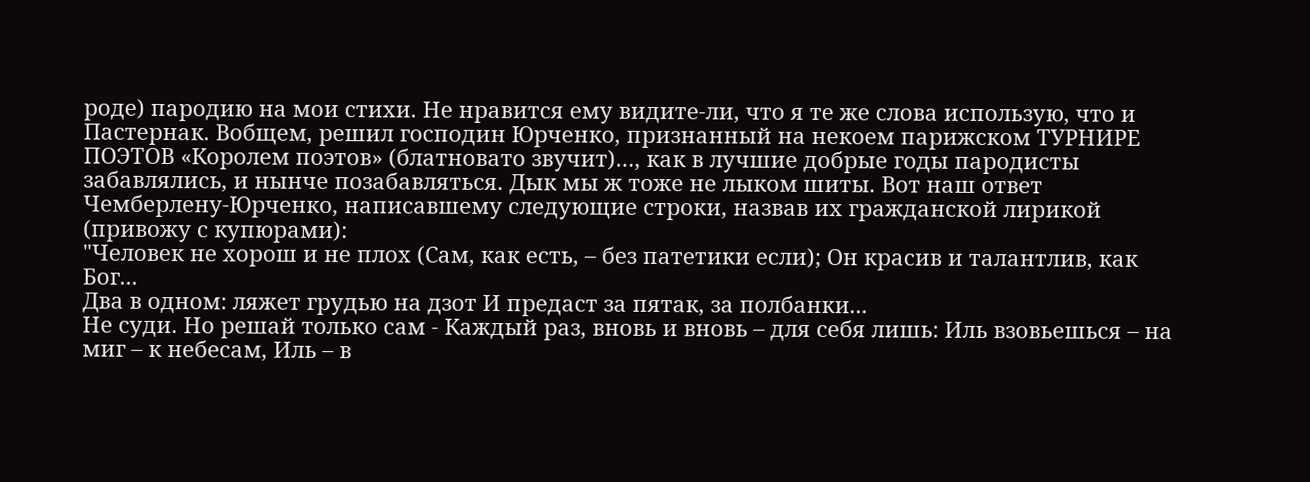роде) пародию на мои стихи. Не нравится ему видите-ли, что я те же слова использую, что и Пастернак. Вобщем, решил господин Юрченко, признанный на некоем парижском ТУРНИРЕ ПОЭТОВ «Королем поэтов» (блатновато звучит)…, как в лучшие добрые годы пародисты забавлялись, и нынче позабавляться. Дык мы ж тоже не лыком шиты. Вот наш ответ Чемберлену-Юрченко, написавшему следующие строки, назвав их гражданской лирикой (привожу с купюрами):
"Человек не хорош и не плох (Сам, как есть, – без патетики если); Он красив и талантлив, как Бог...
Два в одном: ляжет грудью на дзот И предаст за пятак, за полбанки...
Не суди. Но решай только сам - Каждый раз, вновь и вновь – для себя лишь: Иль взовьешься – на миг – к небесам, Иль – в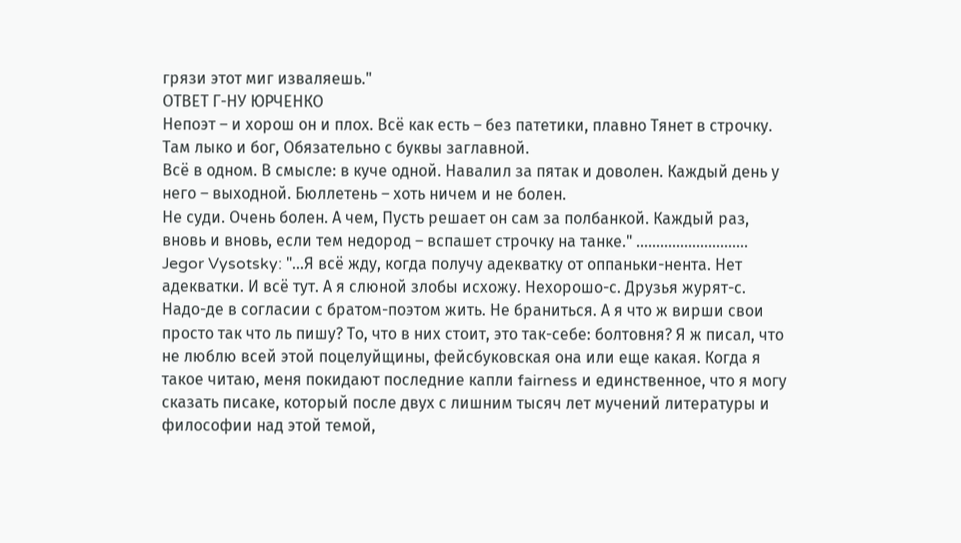грязи этот миг изваляешь."
ОТВЕТ Г-НУ ЮРЧЕНКО
Непоэт – и хорош он и плох. Всё как есть – без патетики, плавно Тянет в строчку. Там лыко и бог, Обязательно с буквы заглавной.
Всё в одном. В смысле: в куче одной. Навалил за пятак и доволен. Каждый день у него – выходной. Бюллетень – хоть ничем и не болен.
Не суди. Очень болен. А чем, Пусть решает он сам за полбанкой. Каждый раз, вновь и вновь, если тем недород – вспашет строчку на танке." ……………………….
Jegor Vysotsky: "…Я всё жду, когда получу адекватку от оппаньки-нента. Нет адекватки. И всё тут. А я слюной злобы исхожу. Нехорошо-с. Друзья журят-с. Надо-де в согласии с братом-поэтом жить. Не браниться. А я что ж вирши свои просто так что ль пишу? То, что в них стоит, это так-себе: болтовня? Я ж писал, что не люблю всей этой поцелуйщины, фейсбуковская она или еще какая. Когда я такое читаю, меня покидают последние капли fairness и единственное, что я могу сказать писаке, который после двух с лишним тысяч лет мучений литературы и философии над этой темой,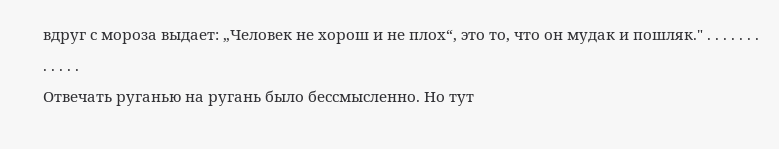вдруг с мороза выдает: „Человек не хорош и не плох“, это то, что он мудак и пошляк." . . . . . . . . . . . .
Отвечать руганью на ругань было бессмысленно. Но тут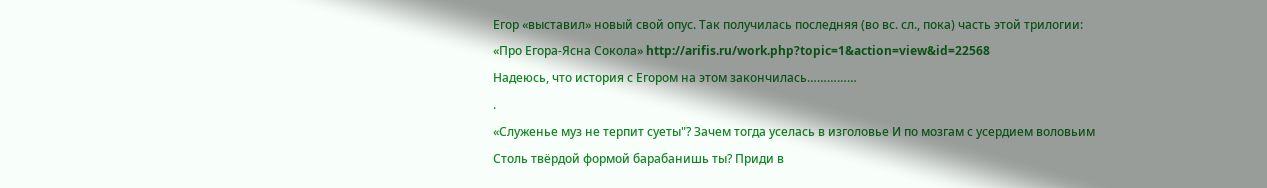Егор «выставил» новый свой опус. Так получилась последняя (во вс. сл., пока) часть этой трилогии: «Про Егора-Ясна Сокола» http://arifis.ru/work.php?topic=1&action=view&id=22568
Надеюсь, что история с Егором на этом закончилась……………
.
«Служенье муз не терпит суеты"? Зачем тогда уселась в изголовье И по мозгам с усердием воловьим Столь твёрдой формой барабанишь ты? Приди в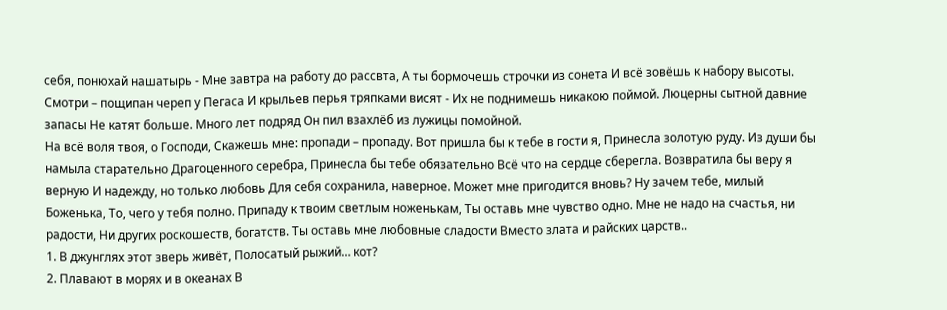себя, понюхай нашатырь - Мне завтра на работу до рассвта, А ты бормочешь строчки из сонета И всё зовёшь к набору высоты. Смотри – пощипан череп у Пегаса И крыльев перья тряпками висят - Их не поднимешь никакою поймой. Люцерны сытной давние запасы Не катят больше. Много лет подряд Он пил взахлёб из лужицы помойной.
На всё воля твоя, о Господи, Скажешь мне: пропади – пропаду. Вот пришла бы к тебе в гости я, Принесла золотую руду. Из души бы намыла старательно Драгоценного серебра, Принесла бы тебе обязательно Всё что на сердце сберегла. Возвратила бы веру я верную И надежду, но только любовь Для себя сохранила, наверное. Может мне пригодится вновь? Ну зачем тебе, милый Боженька, То, чего у тебя полно. Припаду к твоим светлым ноженькам, Ты оставь мне чувство одно. Мне не надо на счастья, ни радости, Ни других роскошеств, богатств. Ты оставь мне любовные сладости Вместо злата и райских царств..
1. В джунглях этот зверь живёт, Полосатый рыжий… кот?
2. Плавают в морях и в океанах В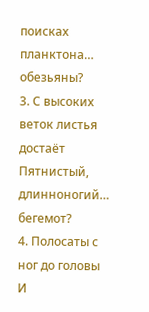поисках планктона… обезьяны?
3. С высоких веток листья достаёт Пятнистый, длинноногий… бегемот?
4. Полосаты с ног до головы И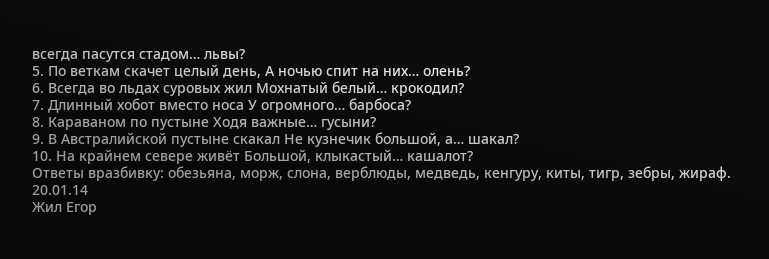всегда пасутся стадом… львы?
5. По веткам скачет целый день, А ночью спит на них… олень?
6. Всегда во льдах суровых жил Мохнатый белый… крокодил?
7. Длинный хобот вместо носа У огромного… барбоса?
8. Караваном по пустыне Ходя важные… гусыни?
9. В Австралийской пустыне скакал Не кузнечик большой, а… шакал?
10. На крайнем севере живёт Большой, клыкастый… кашалот?
Ответы вразбивку: обезьяна, морж, слона, верблюды, медведь, кенгуру, киты, тигр, зебры, жираф.
20.01.14
Жил Егор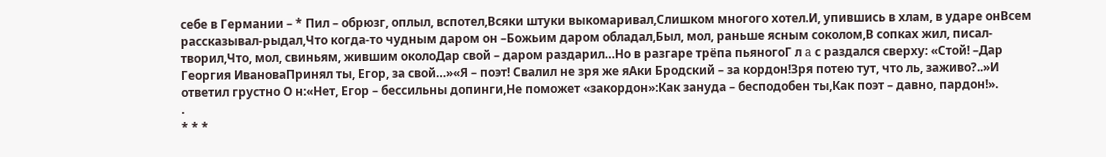себе в Германии – * Пил – обрюзг, оплыл, вспотел,Всяки штуки выкомаривал,Слишком многого хотел.И, упившись в хлам, в ударе онВсем рассказывал-рыдал,Что когда-то чудным даром он –Божьим даром обладал,Был, мол, раньше ясным соколом,В сопках жил, писал-творил,Что, мол, свиньям, жившим околоДар свой – даром раздарил…Но в разгаре трёпа пьяногоГ л a с раздался сверху: «Стой! –Дар Георгия ИвановаПринял ты, Егор, за свой…»«Я – поэт! Свалил не зря же яАки Бродский – за кордон!Зря потею тут, что ль, заживо?..»И ответил грустно О н:«Нет, Егор – бессильны допинги,Не поможет «закордон»:Как зануда – бесподобен ты,Как поэт – давно, пардон!».
.
* * *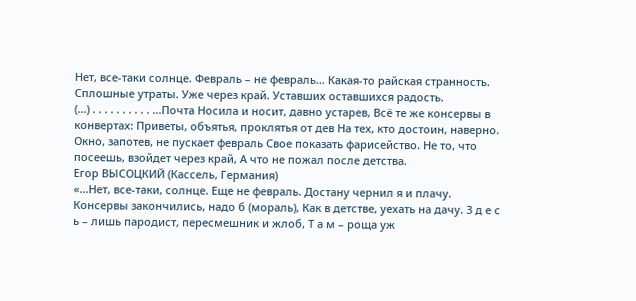Нет, все-таки солнце. Февраль – не февраль... Какая-то райская странность. Сплошные утраты. Уже через край. Уставших оставшихся радость.
(...) . . . . . . . . . . ...Почта Носила и носит, давно устарев, Всё те же консервы в конвертах: Приветы, объятья, проклятья от дев На тех, кто достоин, наверно.
Окно, запотев, не пускает февраль Свое показать фарисейство. Не то, что посеешь, взойдет через край, А что не пожал после детства.
Егор ВЫСОЦКИЙ (Кассель, Германия)
«…Нет, все-таки, солнце. Еще не февраль. Достану чернил я и плачу. Консервы закончились, надо б (мораль), Как в детстве, уехать на дачу. З д е с ь – лишь пародист, пересмешник и жлоб, Т а м – роща уж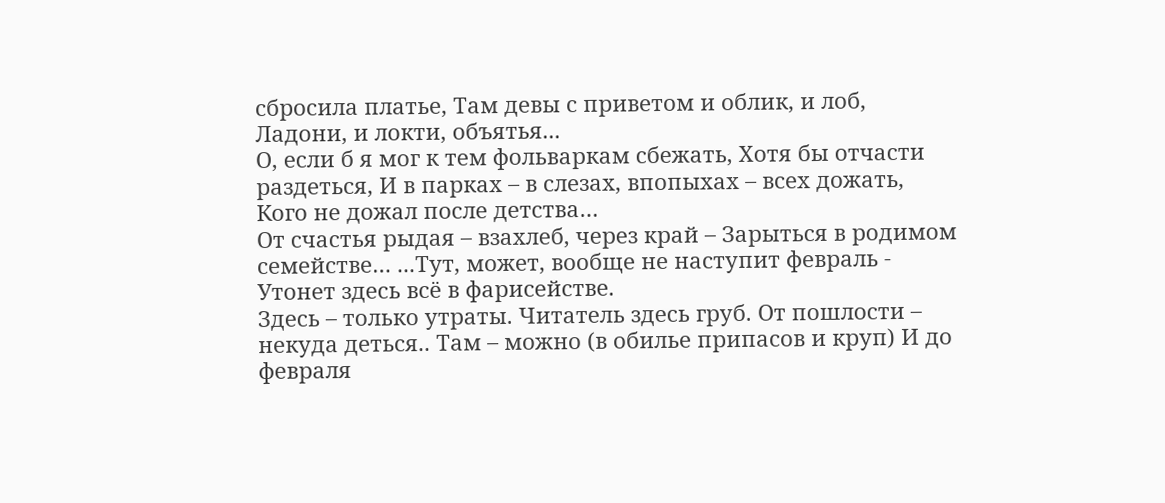сбросила платье, Там девы с приветом и облик, и лоб, Ладони, и локти, объятья...
О, если б я мог к тем фольваркам сбежать, Хотя бы отчасти раздеться, И в парках – в слезах, впопыхах – всех дожать, Кого не дожал после детства…
От счастья рыдая – взахлеб, через край – Зарыться в родимом семействе… ...Тут, может, вообще не наступит февраль - Утонет здесь всё в фарисействе.
Здесь – только утраты. Читатель здесь груб. От пошлости – некуда деться.. Там – можно (в обилье припасов и круп) И до февраля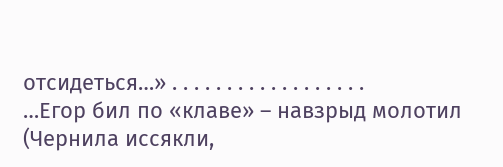отсидеться…» . . . . . . . . . . . . . . . . . .
…Егор бил по «клаве» – навзрыд молотил (Чернила иссякли,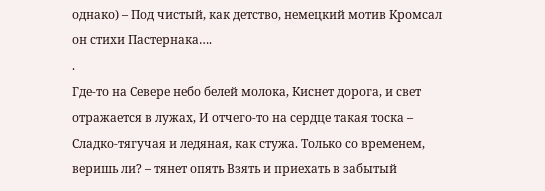однако) – Под чистый, как детство, немецкий мотив Кромсал он стихи Пастернака….
.
Где-то на Севере небо белей молока, Киснет дорога, и свет отражается в лужах, И отчего-то на сердце такая тоска – Сладко-тягучая и ледяная, как стужа. Только со временем, веришь ли? – тянет опять Взять и приехать в забытый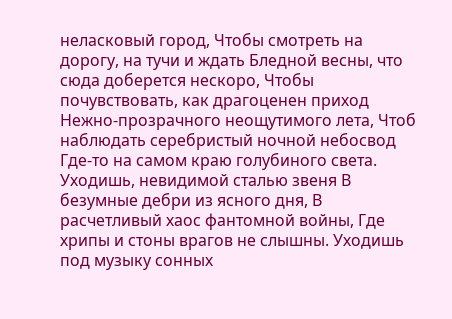неласковый город, Чтобы смотреть на дорогу, на тучи и ждать Бледной весны, что сюда доберется нескоро, Чтобы почувствовать, как драгоценен приход Нежно-прозрачного неощутимого лета, Чтоб наблюдать серебристый ночной небосвод Где-то на самом краю голубиного света.
Уходишь, невидимой сталью звеня В безумные дебри из ясного дня, В расчетливый хаос фантомной войны, Где хрипы и стоны врагов не слышны. Уходишь под музыку сонных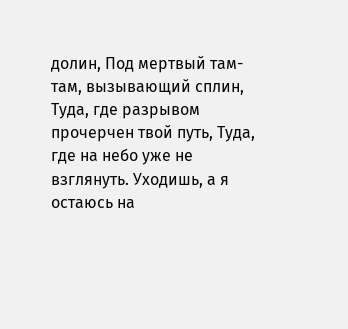долин, Под мертвый там-там, вызывающий сплин, Туда, где разрывом прочерчен твой путь, Туда, где на небо уже не взглянуть. Уходишь, а я остаюсь на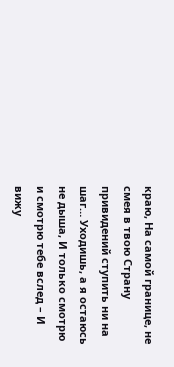краю, На самой границе, не смея в твою Страну привидений ступить ни на шаг… Уходишь, а я остаюсь не дыша, И только смотрю и смотрю тебе вслед – И вижу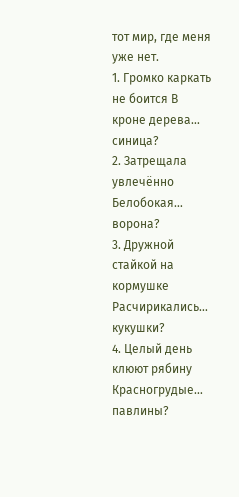тот мир, где меня уже нет.
1. Громко каркать не боится В кроне дерева… синица?
2. Затрещала увлечённо Белобокая… ворона?
3. Дружной стайкой на кормушке Расчирикались… кукушки?
4. Целый день клюют рябину Красногрудые… павлины?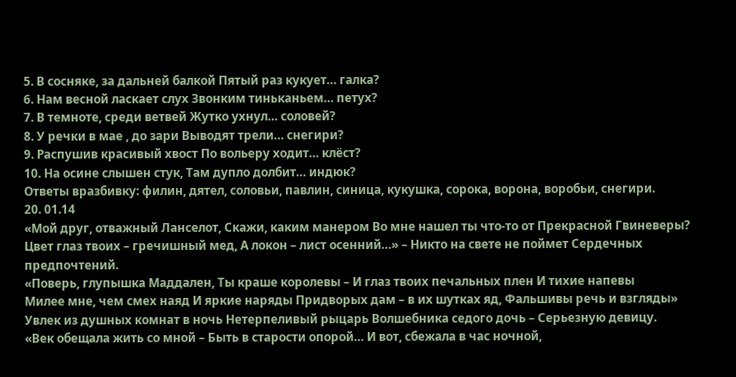5. В сосняке, за дальней балкой Пятый раз кукует… галка?
6. Нам весной ласкает слух Звонким тиньканьем… петух?
7. В темноте, среди ветвей Жутко ухнул… соловей?
8. У речки в мае , до зари Выводят трели… снегири?
9. Распушив красивый хвост По вольеру ходит… клёст?
10. На осине слышен стук, Там дупло долбит… индюк?
Ответы вразбивку: филин, дятел, соловьи, павлин, синица, кукушка, сорока, ворона, воробьи, снегири.
20. 01.14
«Мой друг, отважный Ланселот, Скажи, каким манером Во мне нашел ты что-то от Прекрасной Гвиневеры?
Цвет глаз твоих – гречишный мед, А локон – лист осенний…» – Никто на свете не поймет Сердечных предпочтений.
«Поверь, глупышка Маддален, Ты краше королевы – И глаз твоих печальных плен И тихие напевы
Милее мне, чем смех наяд И яркие наряды Придворых дам – в их шутках яд, Фальшивы речь и взгляды»
Увлек из душных комнат в ночь Нетерпеливый рыцарь Волшебника седого дочь – Серьезную девицу.
«Век обещала жить со мной – Быть в старости опорой… И вот, сбежала в час ночной,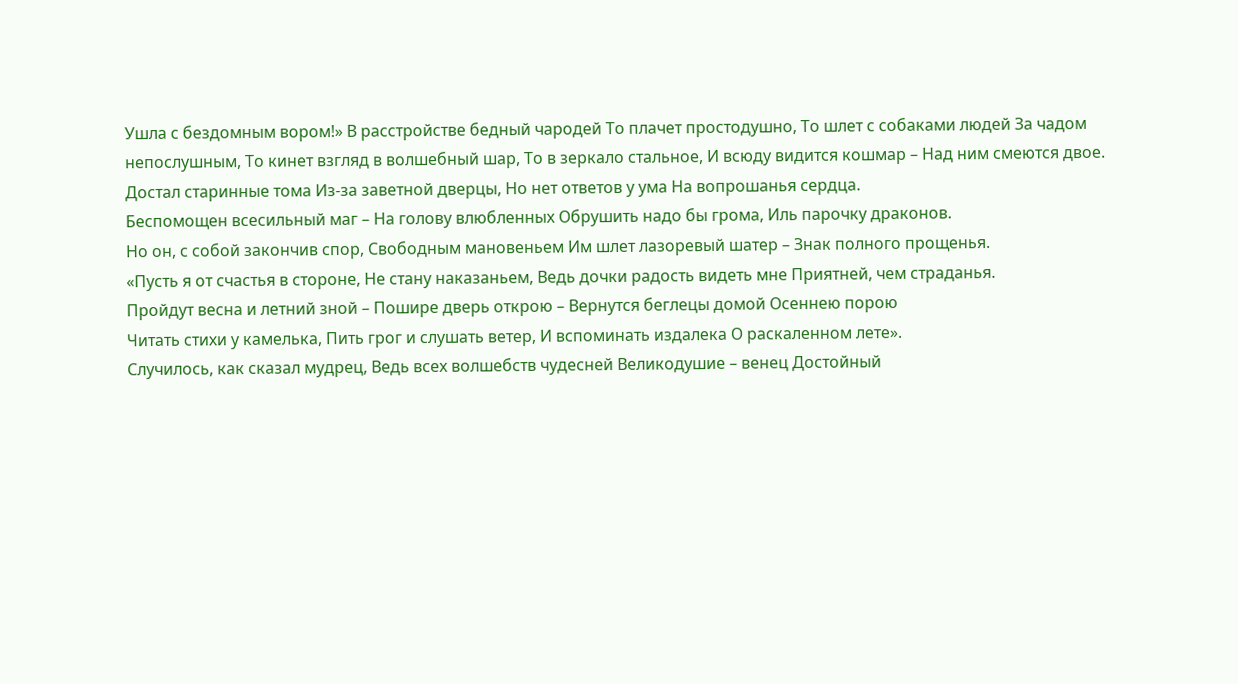Ушла с бездомным вором!» В расстройстве бедный чародей То плачет простодушно, То шлет с собаками людей За чадом непослушным, То кинет взгляд в волшебный шар, То в зеркало стальное, И всюду видится кошмар – Над ним смеются двое.
Достал старинные тома Из-за заветной дверцы, Но нет ответов у ума На вопрошанья сердца.
Беспомощен всесильный маг – На голову влюбленных Обрушить надо бы грома, Иль парочку драконов.
Но он, с собой закончив спор, Свободным мановеньем Им шлет лазоревый шатер – Знак полного прощенья.
«Пусть я от счастья в стороне, Не стану наказаньем, Ведь дочки радость видеть мне Приятней, чем страданья.
Пройдут весна и летний зной – Пошире дверь открою – Вернутся беглецы домой Осеннею порою
Читать стихи у камелька, Пить грог и слушать ветер, И вспоминать издалека О раскаленном лете».
Случилось, как сказал мудрец, Ведь всех волшебств чудесней Великодушие – венец Достойный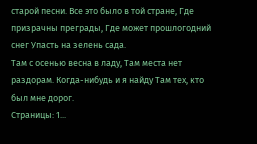старой песни. Все это было в той стране, Где призрачны преграды, Где может прошлогодний снег Упасть на зелень сада.
Там с осенью весна в ладу, Там места нет раздорам. Когда-нибудь и я найду Там тех, кто был мне дорог.
Страницы: 1...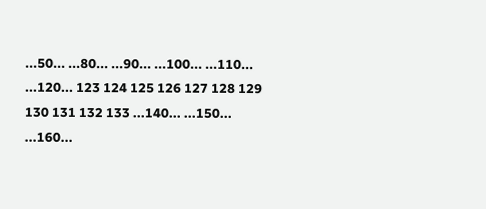...50... ...80... ...90... ...100... ...110... ...120... 123 124 125 126 127 128 129 130 131 132 133 ...140... ...150... ...160...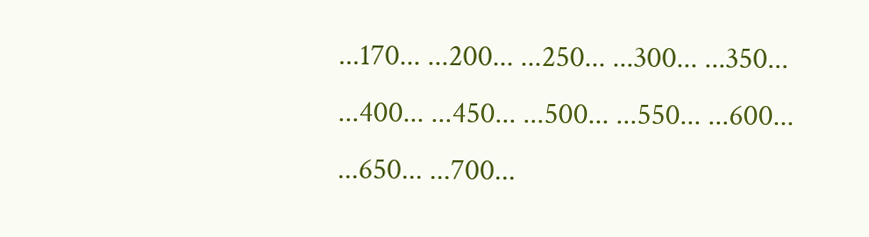...170... ...200... ...250... ...300... ...350... ...400... ...450... ...500... ...550... ...600... ...650... ...700...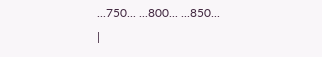...750... ...800... ...850...
|